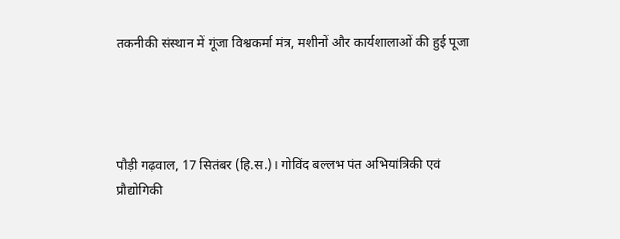तकनीकी संस्थान में गूंजा विश्वकर्मा मंत्र, मशीनों और कार्यशालाओं की हुई पूजा




पौड़ी गढ़वाल, 17 सितंबर (हि.स.)। गोविंद बल्लभ पंत अभियांत्रिकी एवं प्रौद्योगिकी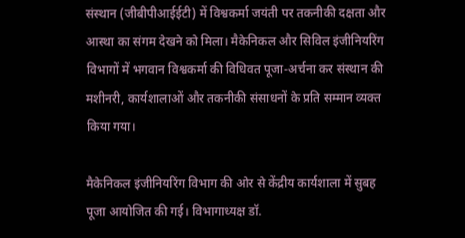संस्थान (जीबीपीआईईटी) में विश्वकर्मा जयंती पर तकनीकी दक्षता और आस्था का संगम देखने को मिला। मैकेनिकल और सिविल इंजीनियरिंग विभागों में भगवान विश्वकर्मा की विधिवत पूजा-अर्चना कर संस्थान की मशीनरी, कार्यशालाओं और तकनीकी संसाधनों के प्रति सम्मान व्यक्त किया गया।

मैकेनिकल इंजीनियरिंग विभाग की ओर से केंद्रीय कार्यशाला में सुबह पूजा आयोजित की गई। विभागाध्यक्ष डॉ.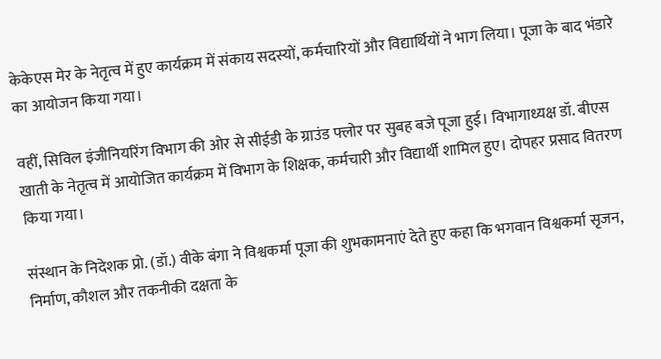केकेएस मेर के नेतृत्व में हुए कार्यक्रम में संकाय सदस्यों, कर्मचारियों और विद्यार्थियों ने भाग लिया। पूजा के बाद भंडारे का आयोजन किया गया।

वहीं, सिविल इंजीनियरिंग विभाग की ओर से सीईडी के ग्राउंड फ्लोर पर सुबह बजे पूजा हुई। विभागाध्यक्ष डॉ. बीएस खाती के नेतृत्व में आयोजित कार्यक्रम में विभाग के शिक्षक, कर्मचारी और विद्यार्थी शामिल हुए। दोपहर प्रसाद वितरण किया गया।

संस्थान के निदेशक प्रो. (डॉ.) वीके बंगा ने विश्वकर्मा पूजा की शुभकामनाएं देते हुए कहा कि भगवान विश्वकर्मा सृजन, निर्माण, कौशल और तकनीकी दक्षता के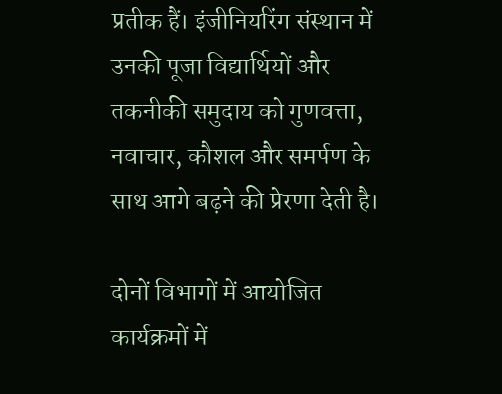प्रतीक हैं। इंजीनियरिंग संस्थान में उनकी पूजा विद्यार्थियों और तकनीकी समुदाय को गुणवत्ता, नवाचार, कौशल और समर्पण के साथ आगे बढ़ने की प्रेरणा देती है।

दोनों विभागों में आयोजित कार्यक्रमों में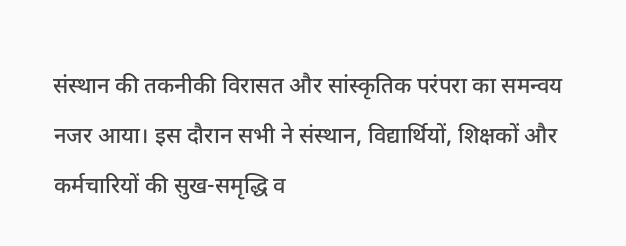संस्थान की तकनीकी विरासत और सांस्कृतिक परंपरा का समन्वय नजर आया। इस दौरान सभी ने संस्थान, विद्यार्थियों, शिक्षकों और कर्मचारियों की सुख-समृद्धि व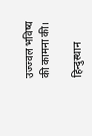उज्ज्वल भविष्य की कामना की।

हिन्दुस्थान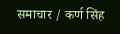समाचार / कर्ण सिंह